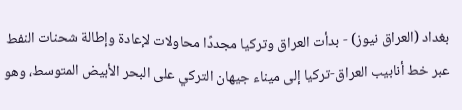بغداد (العراق نيوز) - بدأت العراق وتركيا مجددًا محاولات لإعادة وإطالة شحنات النفط عبر خط أنابيب العراق-تركيا إلى ميناء جيهان التركي على البحر الأبيض المتوسط، وهو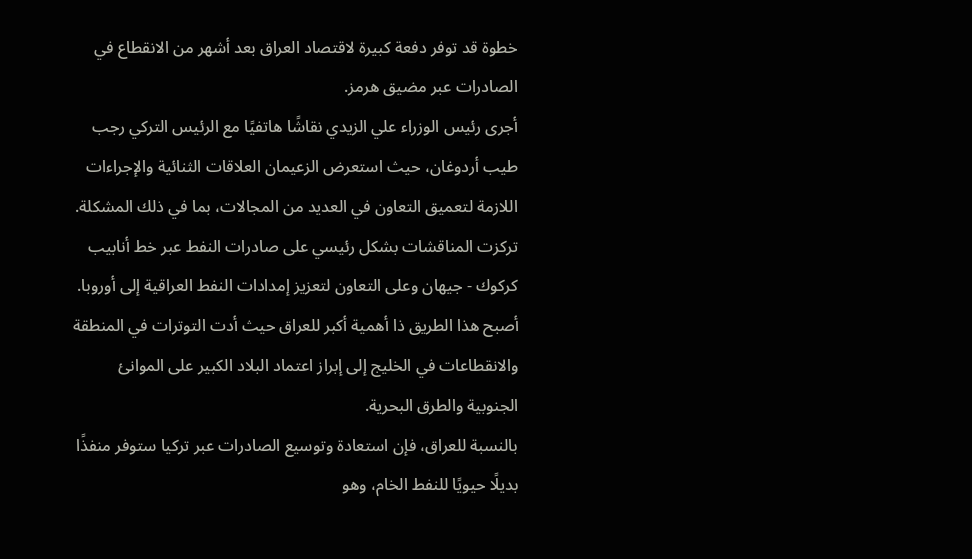خطوة قد توفر دفعة كبيرة لاقتصاد العراق بعد أشهر من الانقطاع في الصادرات عبر مضيق هرمز.
أجرى رئيس الوزراء علي الزيدي نقاشًا هاتفيًا مع الرئيس التركي رجب طيب أردوغان، حيث استعرض الزعيمان العلاقات الثنائية والإجراءات اللازمة لتعميق التعاون في العديد من المجالات، بما في ذلك المشكلة.
تركزت المناقشات بشكل رئيسي على صادرات النفط عبر خط أنابيب كركوك - جيهان وعلى التعاون لتعزيز إمدادات النفط العراقية إلى أوروبا.
أصبح هذا الطريق ذا أهمية أكبر للعراق حيث أدت التوترات في المنطقة والانقطاعات في الخليج إلى إبراز اعتماد البلاد الكبير على الموانئ الجنوبية والطرق البحرية.
بالنسبة للعراق، فإن استعادة وتوسيع الصادرات عبر تركيا ستوفر منفذًا بديلًا حيويًا للنفط الخام، وهو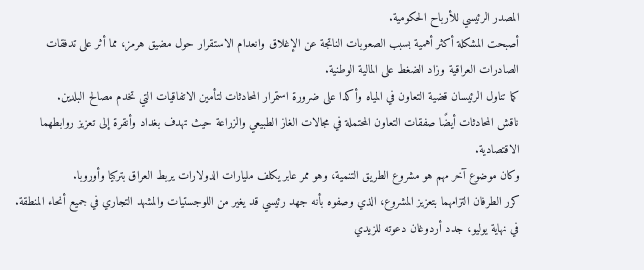المصدر الرئيسي للأرباح الحكومية.
أصبحت المشكلة أكثر أهمية بسبب الصعوبات الناتجة عن الإغلاق وانعدام الاستقرار حول مضيق هرمز، مما أثر على تدفقات الصادرات العراقية وزاد الضغط على المالية الوطنية.
كما تناول الرئيسان قضية التعاون في المياه وأكدا على ضرورة استمرار المحادثات لتأمين الاتفاقيات التي تخدم مصالح البلدين.
ناقش المحادثات أيضًا صفقات التعاون المحتملة في مجالات الغاز الطبيعي والزراعة حيث تهدف بغداد وأنقرة إلى تعزيز روابطهما الاقتصادية.
وكان موضوع آخر مهم هو مشروع الطريق التنمية، وهو ممر عابر يكلف مليارات الدولارات يربط العراق بتركيا وأوروبا.
كرر الطرفان التزامهما بتعزيز المشروع، الذي وصفوه بأنه جهد رئيسي قد يغير من اللوجستيات والمشهد التجاري في جميع أنحاء المنطقة.
في نهاية يوليو، جدد أردوغان دعوته للزيدي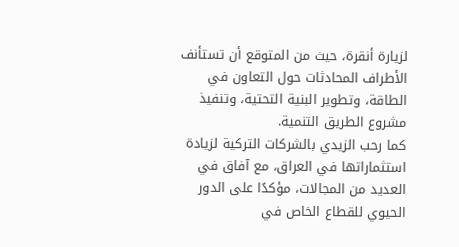لزيارة أنقرة، حيث من المتوقع أن تستأنف الأطراف المحادثات حول التعاون في الطاقة، وتطوير البنية التحتية، وتنفيذ مشروع الطريق التنمية.
كما رحب الزيدي بالشركات التركية لزيادة استثماراتها في العراق، مع آفاق في العديد من المجالات، مؤكدًا على الدور الحيوي للقطاع الخاص في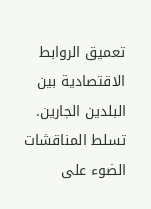تعميق الروابط الاقتصادية بين البلدين الجارين.
تسلط المناقشات الضوء على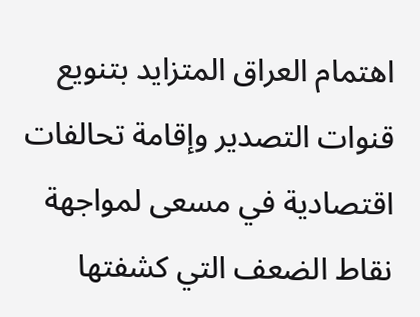اهتمام العراق المتزايد بتنويع قنوات التصدير وإقامة تحالفات اقتصادية في مسعى لمواجهة نقاط الضعف التي كشفتها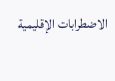الاضطرابات الإقليمية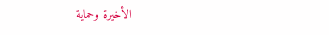الأخيرة وحماية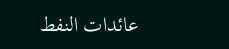عائدات النفط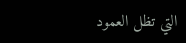التي تظل العمود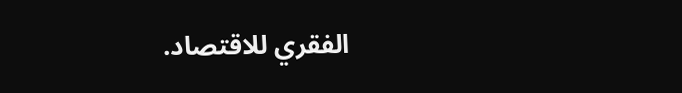الفقري للاقتصاد.